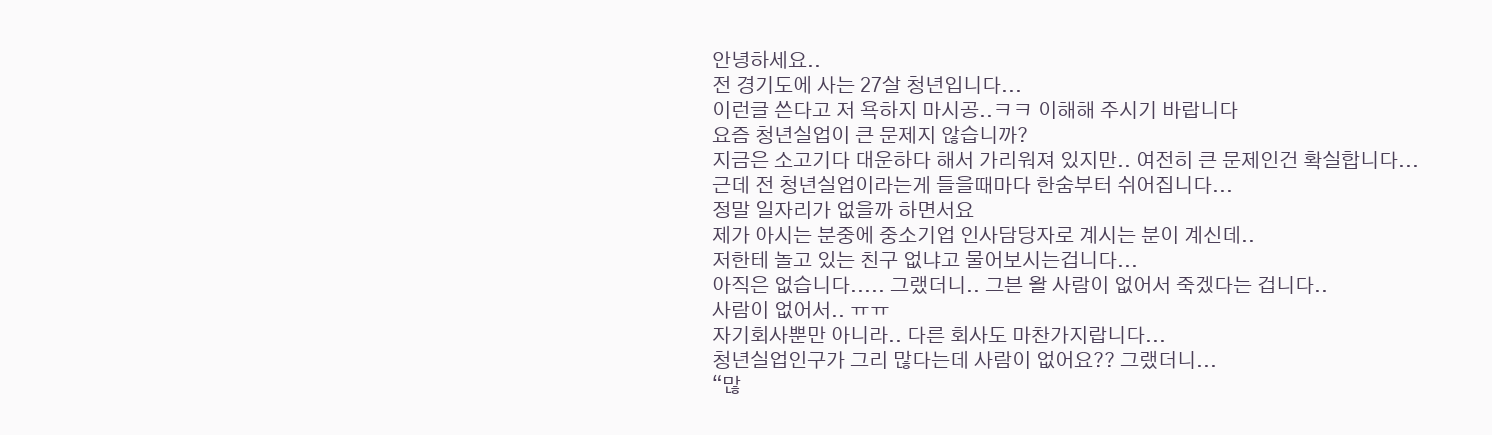안녕하세요..
전 경기도에 사는 27살 청년입니다...
이런글 쓴다고 저 욕하지 마시공..ㅋㅋ 이해해 주시기 바랍니다
요즘 청년실업이 큰 문제지 않습니까?
지금은 소고기다 대운하다 해서 가리워져 있지만.. 여전히 큰 문제인건 확실합니다...
근데 전 청년실업이라는게 들을때마다 한숨부터 쉬어집니다...
정말 일자리가 없을까 하면서요
제가 아시는 분중에 중소기업 인사담당자로 계시는 분이 계신데..
저한테 놀고 있는 친구 없냐고 물어보시는겁니다...
아직은 없습니다..... 그랬더니.. 그븐 왈 사람이 없어서 죽겠다는 겁니다..
사람이 없어서.. ㅠㅠ
자기회사뿐만 아니라.. 다른 회사도 마찬가지랍니다...
청년실업인구가 그리 많다는데 사람이 없어요?? 그랬더니...
“많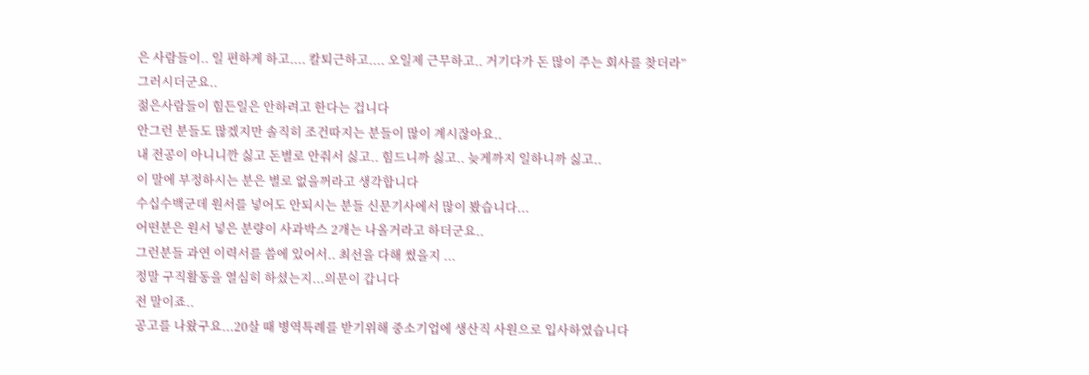은 사람들이.. 일 편하게 하고.... 칼퇴근하고.... 오일제 근무하고.. 거기다가 돈 많이 주는 회사를 찾더라”
그러시더군요..
젊은사람들이 힘든일은 안하려고 한다는 겁니다
안그런 분들도 많겠지만 솔직히 조건따지는 분들이 많이 계시잖아요..
내 전공이 아니니깐 싫고 돈별로 안줘서 싫고.. 힘드니까 싫고.. 늦게까지 일하니까 싫고..
이 말에 부정하시는 분은 별로 없을꺼라고 생각합니다
수십수백군데 원서를 넣어도 안되시는 분들 신문기사에서 많이 봤습니다...
어떤분은 원서 넣은 분량이 사과박스 2개는 나올거라고 하더군요..
그런분들 과연 이력서를 씀에 있어서.. 최선을 다해 썼을지 ...
정말 구직활동을 열심히 하셨는지...의문이 갑니다
전 말이죠..
공고를 나왔구요...20살 때 병역특례를 받기위해 중소기업에 생산직 사원으로 입사하였습니다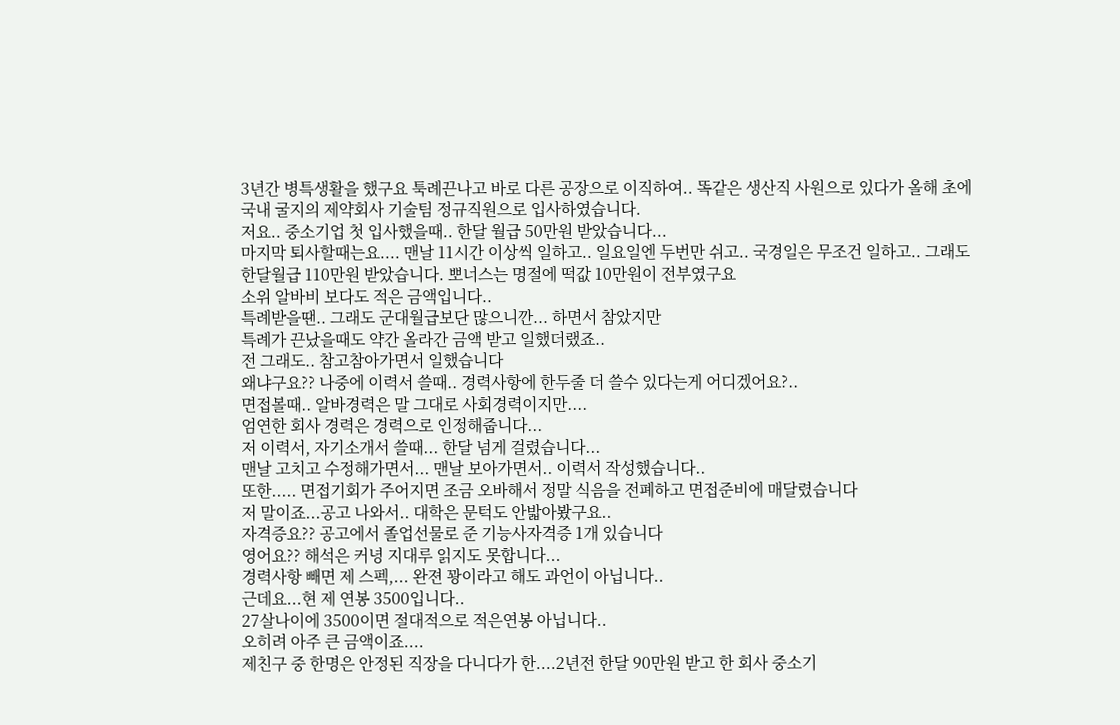3년간 병특생활을 했구요 툭례끈나고 바로 다른 공장으로 이직하여.. 똑같은 생산직 사원으로 있다가 올해 초에 국내 굴지의 제약회사 기술팀 정규직원으로 입사하였습니다.
저요.. 중소기업 첫 입사했을때.. 한달 월급 50만원 받았습니다...
마지막 퇴사할때는요.... 맨날 11시간 이상씩 일하고.. 일요일엔 두번만 쉬고.. 국경일은 무조건 일하고.. 그래도 한달월급 110만원 받았습니다. 뽀너스는 명절에 떡값 10만원이 전부였구요
소위 알바비 보다도 적은 금액입니다..
특례받을땐.. 그래도 군대월급보단 많으니깐... 하면서 참았지만
특례가 끈났을때도 약간 올라간 금액 받고 일했더랬죠..
전 그래도.. 참고참아가면서 일했습니다
왜냐구요?? 나중에 이력서 쓸때.. 경력사항에 한두줄 더 쓸수 있다는게 어디겠어요?..
면접볼때.. 알바경력은 말 그대로 사회경력이지만....
엄연한 회사 경력은 경력으로 인정해줍니다...
저 이력서, 자기소개서 쓸때... 한달 넘게 걸렸습니다...
맨날 고치고 수정해가면서... 맨날 보아가면서.. 이력서 작성했습니다..
또한..... 면접기회가 주어지면 조금 오바해서 정말 식음을 전폐하고 면접준비에 매달렸습니다
저 말이죠...공고 나와서.. 대학은 문턱도 안밟아봤구요..
자격증요?? 공고에서 졸업선물로 준 기능사자격증 1개 있습니다
영어요?? 해석은 커녕 지대루 읽지도 못합니다...
경력사항 빼면 제 스펙,... 완젼 꽝이라고 해도 과언이 아닙니다..
근데요...현 제 연봉 3500입니다..
27살나이에 3500이면 절대적으로 적은연봉 아닙니다..
오히려 아주 큰 금액이죠....
제친구 중 한명은 안정된 직장을 다니다가 한....2년전 한달 90만원 받고 한 회사 중소기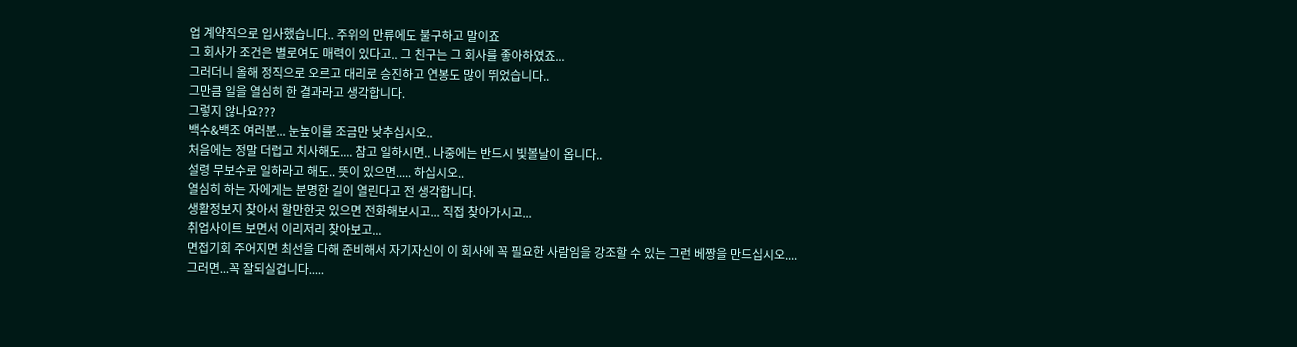업 계약직으로 입사했습니다.. 주위의 만류에도 불구하고 말이죠
그 회사가 조건은 별로여도 매력이 있다고.. 그 친구는 그 회사를 좋아하였죠...
그러더니 올해 정직으로 오르고 대리로 승진하고 연봉도 많이 뛰었습니다..
그만큼 일을 열심히 한 결과라고 생각합니다.
그렇지 않나요???
백수&백조 여러분... 눈높이를 조금만 낮추십시오..
처음에는 정말 더럽고 치사해도.... 참고 일하시면.. 나중에는 반드시 빛볼날이 옵니다..
설령 무보수로 일하라고 해도.. 뜻이 있으면..... 하십시오..
열심히 하는 자에게는 분명한 길이 열린다고 전 생각합니다.
생활정보지 찾아서 할만한곳 있으면 전화해보시고... 직접 찾아가시고...
취업사이트 보면서 이리저리 찾아보고...
면접기회 주어지면 최선을 다해 준비해서 자기자신이 이 회사에 꼭 필요한 사람임을 강조할 수 있는 그런 베짱을 만드십시오....
그러면...꼭 잘되실겁니다.....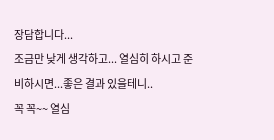장담합니다...
조금만 낮게 생각하고... 열심히 하시고 준비하시면...좋은 결과 있을테니..
꼭 꼭~~ 열심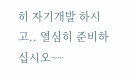히 자기개발 하시고.. 열심히 준비하십시오~~